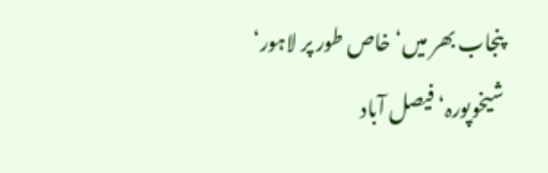پنجاب بھر میں‘ خاص طور پر لاہور‘ شیخوپورہ‘ فیصل آباد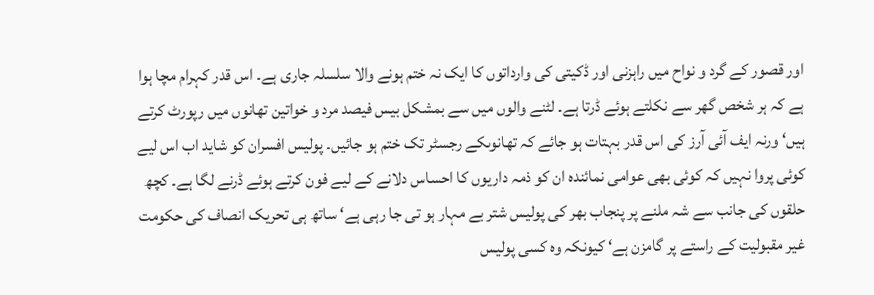اور قصور کے گرد و نواح میں راہزنی اور ڈکیتی کی وارداتوں کا ایک نہ ختم ہونے والا سلسلہ جاری ہے۔ اس قدر کہرام مچا ہوا ہے کہ ہر شخص گھر سے نکلتے ہوئے ڈرتا ہے۔ لٹنے والوں میں سے بمشکل بیس فیصد مرد و خواتین تھانوں میں رپورٹ کرتے ہیں‘ ورنہ ایف آئی آرز کی اس قدر بہتات ہو جائے کہ تھانوںکے رجسٹر تک ختم ہو جائیں۔ پولیس افسران کو شاید اب اس لیے کوئی پروا نہیں کہ کوئی بھی عوامی نمائندہ ان کو ذمہ داریوں کا احساس دلانے کے لیے فون کرتے ہوئے ڈرنے لگا ہے۔ کچھ حلقوں کی جانب سے شہ ملنے پر پنجاب بھر کی پولیس شتر بے مہار ہو تی جا رہی ہے‘ ساتھ ہی تحریک انصاف کی حکومت غیر مقبولیت کے راستے پر گامزن ہے‘ کیونکہ وہ کسی پولیس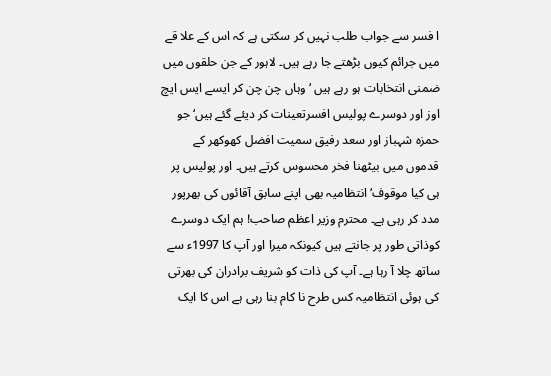ا فسر سے جواب طلب نہیں کر سکتی ہے کہ اس کے علا قے میں جرائم کیوں بڑھتے جا رہے ہیں۔ لاہور کے جن حلقوں میں ضمنی انتخابات ہو رہے ہیں ‘وہاں چن چن کر ایسے ایس ایچ اوز اور دوسرے پولیس افسرتعینات کر دیئے گئے ہیں‘ جو حمزہ شہباز اور سعد رفیق سمیت افضل کھوکھر کے قدموں میں بیٹھنا فخر محسوس کرتے ہیں۔ اور پولیس پر ہی کیا موقوف‘ انتظامیہ بھی اپنے سابق آقائوں کی بھرپور مدد کر رہی ہے۔ محترم وزیر اعظم صاحب! ہم ایک دوسرے کوذاتی طور پر جانتے ہیں کیونکہ میرا اور آپ کا 1997ء سے ساتھ چلا آ رہا ہے۔ آپ کی ذات کو شریف برادران کی بھرتی کی ہوئی انتظامیہ کس طرح نا کام بنا رہی ہے اس کا ایک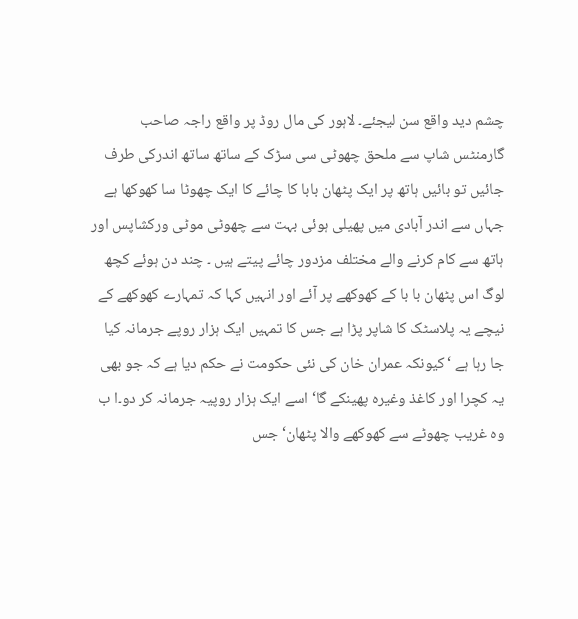چشم دید واقع سن لیجئے۔ لاہور کی مال روڈ پر واقع راجہ صاحب گارمنٹس شاپ سے ملحق چھوٹی سی سڑک کے ساتھ ساتھ اندرکی طرف جائیں تو بائیں ہاتھ پر ایک پٹھان بابا کا چائے کا ایک چھوٹا سا کھوکھا ہے جہاں سے اندر آبادی میں پھیلی ہوئی بہت سے چھوٹی موٹی ورکشاپس اور ہاتھ سے کام کرنے والے مختلف مزدور چائے پیتے ہیں ۔ چند دن ہوئے کچھ لوگ اس پٹھان با با کے کھوکھے پر آئے اور انہیں کہا کہ تمہارے کھوکھے کے نیچے یہ پلاسٹک کا شاپر پڑا ہے جس کا تمہیں ایک ہزار روپے جرمانہ کیا جا رہا ہے ‘کیونکہ عمران خان کی نئی حکومت نے حکم دیا ہے کہ جو بھی یہ کچرا اور کاغذ وغیرہ پھینکے گا‘ اسے ایک ہزار روپیہ جرمانہ کر دو۔ا ب وہ غریب چھوٹے سے کھوکھے والا پٹھان‘ جس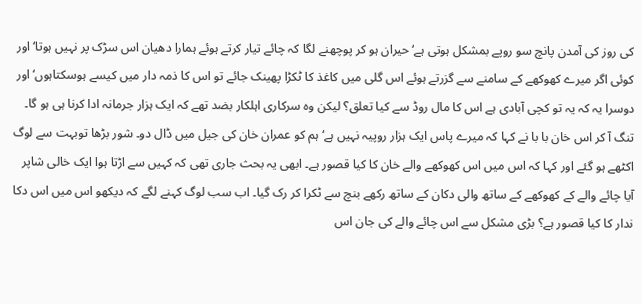کی روز کی آمدن پانچ سو روپے بمشکل ہوتی ہے‘ حیران ہو کر پوچھنے لگا کہ چائے تیار کرتے ہوئے ہمارا دھیان اس سڑک پر نہیں ہوتا‘ اور کوئی اگر میرے کھوکھے کے سامنے سے گزرتے ہوئے اس گلی میں کاغذ کا ٹکڑا پھینک جائے تو اس کا ذمہ دار میں کیسے ہوسکتاہوں‘ اور دوسرا یہ کہ یہ تو کچی آبادی ہے اس کا مال روڈ سے کیا تعلق؟ لیکن وہ سرکاری اہلکار بضد تھے کہ ایک ہزار جرمانہ ادا کرنا ہی ہو گا۔ تنگ آ کر اس خان با با نے کہا کہ میرے پاس ایک ہزار روپیہ نہیں ہے‘ ہم کو عمران خان کی جیل میں ڈال دو۔ شور بڑھا توبہت سے لوگ اکٹھے ہو گئے اور کہا کہ اس میں اس کھوکھے والے خان کا کیا قصور ہے۔ ابھی یہ بحث جاری تھی کہ کہیں سے اڑتا ہوا ایک خالی شاپر آیا چائے والے کے کھوکھے کے ساتھ والی دکان کے ساتھ رکھے بنچ سے ٹکرا کر رک گیا۔ اب سب لوگ کہنے لگے کہ دیکھو اس میں اس دکا ندار کا کیا قصور ہے؟ بڑی مشکل سے اس چائے والے کی جان اس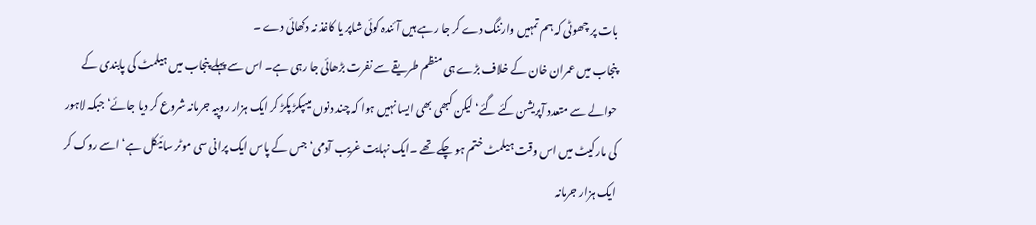بات پر چھوٹی کہ ہم تمہیں وارننگ دے کر جا رہے ہیں آئندہ کوئی شاپر یا کاغذ نہ دکھائی دے ۔
پنجاب میں عمران خان کے خلاف بڑے ہی منظم طریقے سے نفرت بڑھائی جا رہی ہے۔ اس سے پہلے پنجاب میں ہیلمٹ کی پابندی کے حوالے سے متعدد آپریشن کئے گئے‘ لیکن کبھی بھی ایسا نہیں ہوا کہ چند دنوں میںپکڑ پکڑ کر ایک ہزار روپیہ جرمانہ شروع کر دیا جائے‘ جبکہ لاہور کی مارکیٹ میں اس وقت ہیلمٹ ختم ہو چکے تھے ۔ایک نہایت غریب آدمی‘ جس کے پاس ایک پرانی سی موٹر سائیکل ہے‘ اسے روک کر ایک ہزار جرمانہ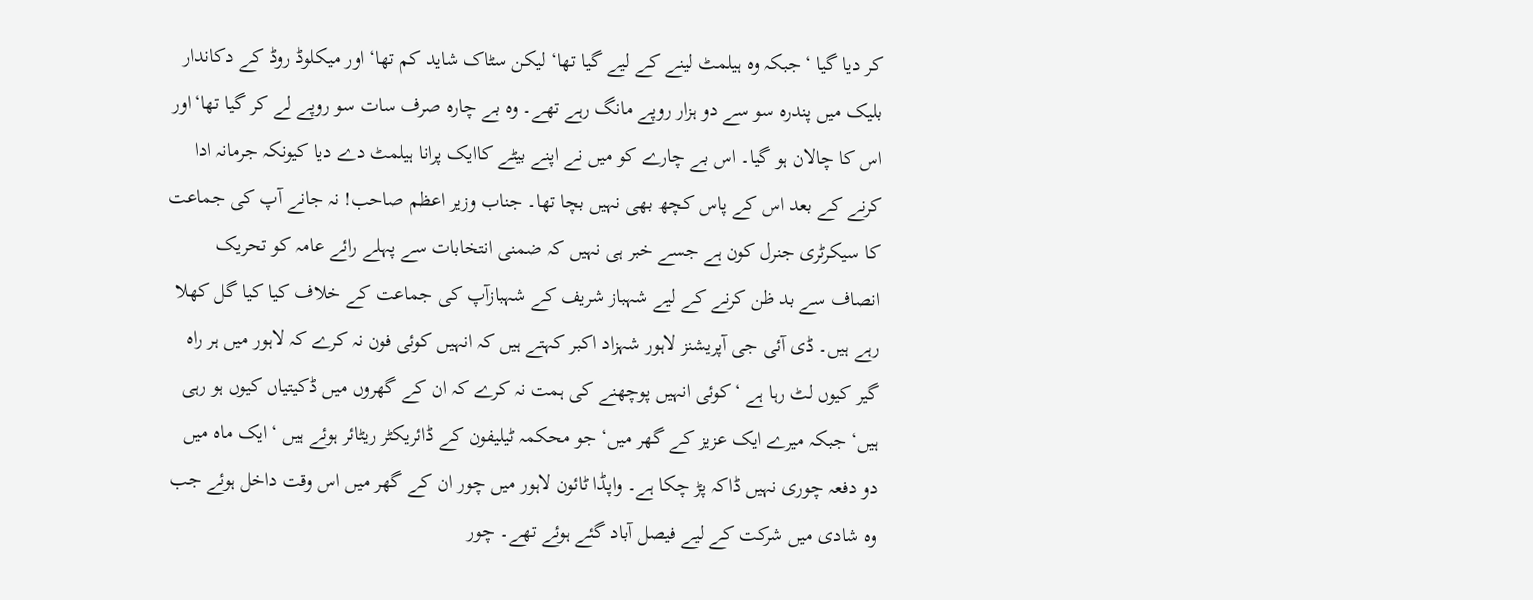کر دیا گیا ‘جبکہ وہ ہیلمٹ لینے کے لیے گیا تھا‘ لیکن سٹاک شاید کم تھا‘ اور میکلوڈ روڈ کے دکاندار بلیک میں پندرہ سو سے دو ہزار روپے مانگ رہے تھے۔ وہ بے چارہ صرف سات سو روپے لے کر گیا تھا‘اور اس کا چالان ہو گیا۔ اس بے چارے کو میں نے اپنے بیٹے کاایک پرانا ہیلمٹ دے دیا کیونکہ جرمانہ ادا کرنے کے بعد اس کے پاس کچھ بھی نہیں بچا تھا۔ جناب وزیر اعظم صاحب! نہ جانے آپ کی جماعت کا سیکرٹری جنرل کون ہے جسے خبر ہی نہیں کہ ضمنی انتخابات سے پہلے رائے عامہ کو تحریک انصاف سے بد ظن کرنے کے لیے شہباز شریف کے شہبازآپ کی جماعت کے خلاف کیا کیا گل کھلا رہے ہیں۔ ڈی آئی جی آپریشنز لاہور شہزاد اکبر کہتے ہیں کہ انہیں کوئی فون نہ کرے کہ لاہور میں ہر راہ گیر کیوں لٹ رہا ہے ‘کوئی انہیں پوچھنے کی ہمت نہ کرے کہ ان کے گھروں میں ڈکیتیاں کیوں ہو رہی ہیں‘ جبکہ میرے ایک عزیز کے گھر میں‘ جو محکمہ ٹیلیفون کے ڈائریکٹر ریٹائر ہوئے ہیں ‘ایک ماہ میں دو دفعہ چوری نہیں ڈاکہ پڑ چکا ہے۔ واپڈا ٹائون لاہور میں چور ان کے گھر میں اس وقت داخل ہوئے جب وہ شادی میں شرکت کے لیے فیصل آباد گئے ہوئے تھے۔ چور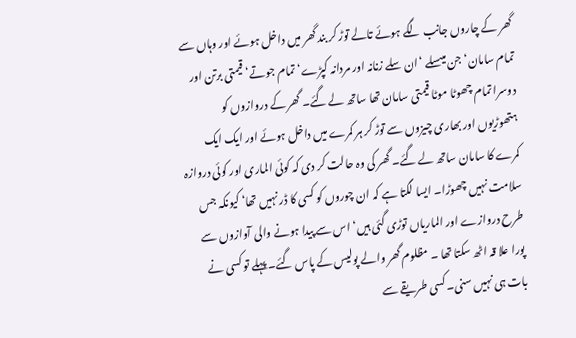گھر کے چاروں جانب لگے ہوئے تالے توڑ کر بند گھر میں داخل ہوئے اور وہاں سے تمام سامان‘ جن میںسلے ‘ان سلے زنانہ اور مردانہ کپڑے‘ تمام جوتے‘ قیمتی برتن اور دوسرا تمام چھوٹا موٹا قیمتی سامان تھا ساتھ لے گئے۔ گھر کے دروازوں کو ہتھوڑیوں اور بھاری چیزوں سے توڑ کر ہر کمرے میں داخل ہوئے اور ایک ایک کمرے کا سامان ساتھ لے گئے۔ گھر کی وہ حالت کر دی کہ کوئی الماری اور کوئی دروازہ سلامت نہیں چھوڑا۔ ایسا لگتا ہے کہ ان چوروں کو کسی کا ڈر نہیں تھا‘ کیونکہ جس طرح دروازے اور الماریاں توڑی گئی ہیں‘ اس سے پیدا ہونے والی آوازوں سے پورا علا قہ اٹھ سکتا تھا ۔ مظلوم گھر والے پولیس کے پاس گئے۔ پہلے تو کسی نے بات ہی نہیں سنی۔ کسی طریقے سے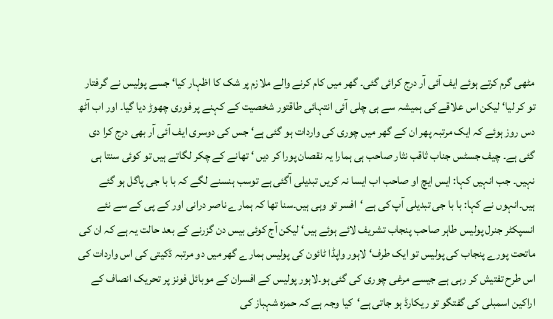مٹھی گرم کرتے ہوئے ایف آئی آر درج کرائی گئی۔ گھر میں کام کرنے والے ملازم پر شک کا اظہار کیا‘ جسے پولیس نے گرفتار تو کر لیا‘ لیکن اس علاقے کی ہمیشہ سے ہی چلی آئی انتہائی طاقتور شخصیت کے کہنے پر فوری چھوڑ دیا گیا۔ اور اب آٹھ دس روز ہوئے کہ ایک مرتبہ پھر ان کے گھر میں چوری کی واردات ہو گئی ہے‘ جس کی دوسری ایف آئی آر بھی درج کرا دی گئی ہے۔ چیف جسٹس جناب ثاقب نثار صاحب ہی ہمارا یہ نقصان پورا کر دیں ‘ تھانے کے چکر لگاتے ہیں تو کوئی سنتا ہی نہیں۔ جب انہیں کہا: ایس ایچ او صاحب اب ایسا نہ کریں تبدیلی آگئی ہے توسب ہنسنے لگے کہ با با جی پاگل ہو گئے ہیں۔انہوں نے کہا: با با جی تبدیلی آپ کی ہے ‘افسر تو وہی ہیں۔سنا تھا کہ ہمارے ناصر درانی اور کے پی کے سے نئے انسپکٹر جنرل پولیس طاہر صاحب پنجاب تشریف لائے ہوئے ہیں‘ لیکن آج کوئی بیس دن گزرنے کے بعد حالت یہ ہے کہ ان کی ماتحت پورے پنجاب کی پولیس تو ایک طرف‘ لاہور واپڈا ٹائون کی پولیس ہمارے گھر میں دو مرتبہ ڈکیتی کی اس واردات کی اس طرح تفتیش کر رہی ہے جیسے مرغی چوری کی گئی ہو۔لاہور پولیس کے افسران کے موبائل فونز پر تحریک انصاف کے اراکین اسمبلی کی گفتگو تو ریکارڈ ہو جاتی ہے‘کیا وجہ ہے کہ حمزہ شہباز کی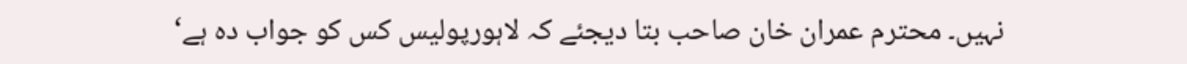نہیں۔ محترم عمران خان صاحب بتا دیجئے کہ لاہورپولیس کس کو جواب دہ ہے‘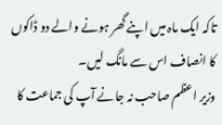تاکہ ایک ماہ میں اپنے گھر ہونے والے دو ڈاکوں کا انصاف اس سے مانگ لیں۔
وزیر اعظم صاحب نہ جانے آپ کی جماعت کا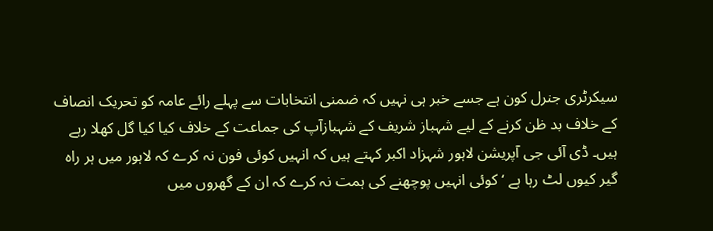سیکرٹری جنرل کون ہے جسے خبر ہی نہیں کہ ضمنی انتخابات سے پہلے رائے عامہ کو تحریک انصاف کے خلاف بد ظن کرنے کے لیے شہباز شریف کے شہبازآپ کی جماعت کے خلاف کیا کیا گل کھلا رہے ہیں۔ ڈی آئی جی آپریشن لاہور شہزاد اکبر کہتے ہیں کہ انہیں کوئی فون نہ کرے کہ لاہور میں ہر راہ گیر کیوں لٹ رہا ہے ‘کوئی انہیں پوچھنے کی ہمت نہ کرے کہ ان کے گھروں میں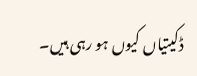ڈکیتیاں کیوں ہو رہی ہیں۔